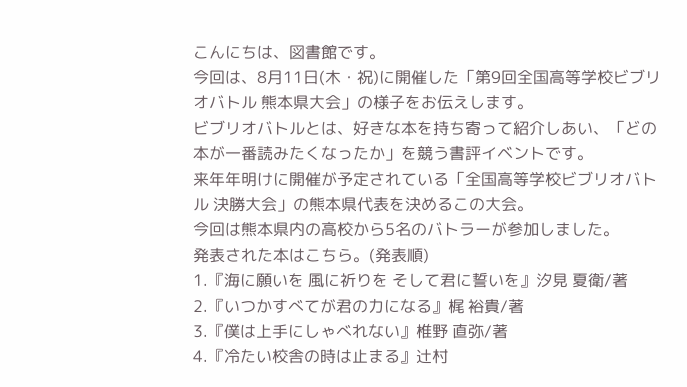こんにちは、図書館です。
今回は、8月11日(木・祝)に開催した「第9回全国高等学校ビブリオバトル 熊本県大会」の様子をお伝えします。
ビブリオバトルとは、好きな本を持ち寄って紹介しあい、「どの本が一番読みたくなったか」を競う書評イベントです。
来年年明けに開催が予定されている「全国高等学校ビブリオバトル 決勝大会」の熊本県代表を決めるこの大会。
今回は熊本県内の高校から5名のバトラーが参加しました。
発表された本はこちら。(発表順)
1.『海に願いを 風に祈りを そして君に誓いを』汐見 夏衛/著
2.『いつかすべてが君の力になる』梶 裕貴/著
3.『僕は上手にしゃべれない』椎野 直弥/著
4.『冷たい校舎の時は止まる』辻村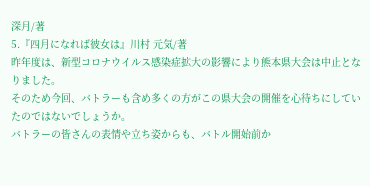深月/著
5.『四月になれば彼女は』川村 元気/著
昨年度は、新型コロナウイルス感染症拡大の影響により熊本県大会は中止となりました。
そのため今回、バトラーも含め多くの方がこの県大会の開催を心待ちにしていたのではないでしょうか。
バトラーの皆さんの表情や立ち姿からも、バトル開始前か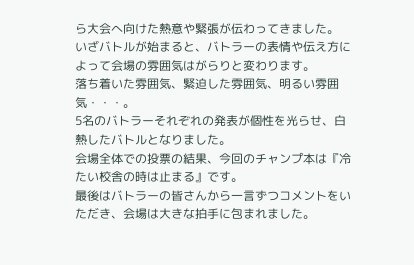ら大会へ向けた熱意や緊張が伝わってきました。
いざバトルが始まると、バトラーの表情や伝え方によって会場の雰囲気はがらりと変わります。
落ち着いた雰囲気、緊迫した雰囲気、明るい雰囲気・・・。
5名のバトラーそれぞれの発表が個性を光らせ、白熱したバトルとなりました。
会場全体での投票の結果、今回のチャンプ本は『冷たい校舎の時は止まる』です。
最後はバトラーの皆さんから一言ずつコメントをいただき、会場は大きな拍手に包まれました。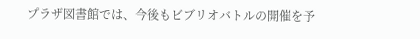プラザ図書館では、今後もビブリオバトルの開催を予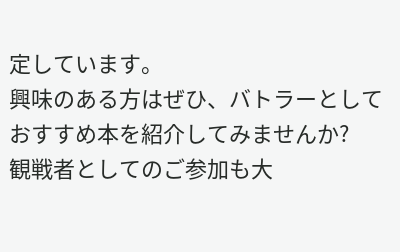定しています。
興味のある方はぜひ、バトラーとしておすすめ本を紹介してみませんか?
観戦者としてのご参加も大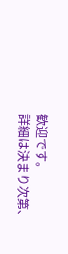歓迎です。
詳細は決まり次第、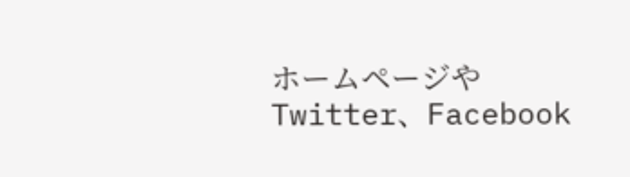ホームページやTwitter、Facebook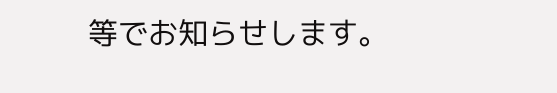等でお知らせします。